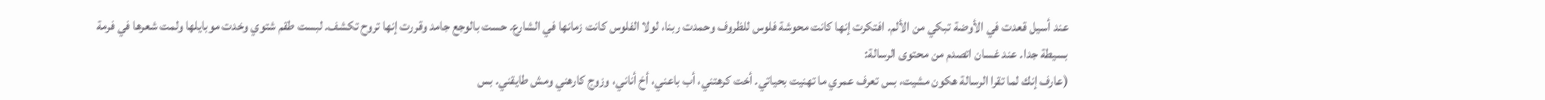عند أسيل قعدت في الأوضة تبكي من الألم. افتكرت إنها كانت محوشة فلوس للظروف وحمدت ربنا، لولا الفلوس كانت زمانها في الشارع. حست بالوجع جامد وقررت إنها تروح تكشف. لبست طقم شتوي وخدت موبايلها ولمت شعرها في فرمة بسيطة جدا. عند غسان اتصدم من محتوى الرسالة:
(عارف إنك لما تقرا الرسالة هكون مشيت، بس تعرف عمري ما تهنيت بحياتي. أخت كرهتني، أب باعني، أخ أناني، وزوج كارهني ومش طايقني. بس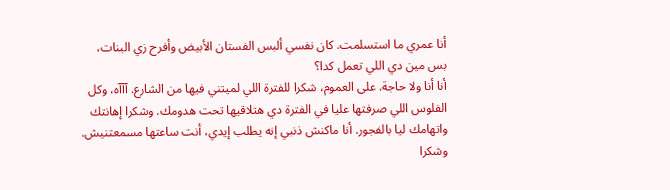أنا عمري ما استسلمت. كان نفسي ألبس الفستان الأبيض وأفرح زي البنات، بس مين دي اللي تعمل كدا؟
أنا أنا ولا حاجة. على العموم، شكرا للفترة اللي لميتني فيها من الشارع. آآآه، وكل الفلوس اللي صرفتها عليا في الفترة دي هتلاقيها تحت هدومك. وشكرا إهانتك واتهامك ليا بالفجور. أنا ماكنش ذنبي إنه يطلب إيدي، أنت ساعتها مسمعتنيش. وشكرا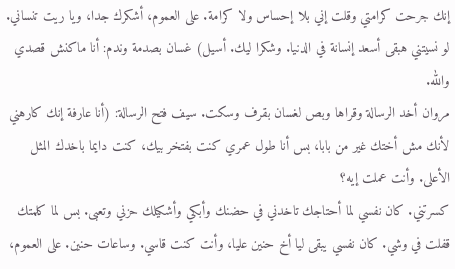إنك جرحت كرامتي وقلت إني بلا إحساس ولا كرامة. على العموم، أشكرك جدا، ويا ريت تنساني. لو نسيتني هبقى أسعد إنسانة في الدنيا. وشكرا ليك. أسيل) غسان بصدمة وندم: أنا ماكنش قصدي والله.
مروان أخد الرسالة وقراها وبص لغسان بقرف وسكت. سيف فتح الرسالة: (أنا عارفة إنك كارهني لأنك مش أختك غير من بابا، بس أنا طول عمري كنت بفتخر بيك، كنت دايما باخدك المثل الأعلى. وأنت عملت إيه؟
كسرتني. كان نفسي لما أحتاجك تاخدني في حضنك وأبكي وأشكيلك حزني وتعبى. بس لما كلمتك قفلت في وشي. كان نفسي يبقى ليا أخ حنين عليا، وأنت كنت قاسي. وساعات حنين. على العموم،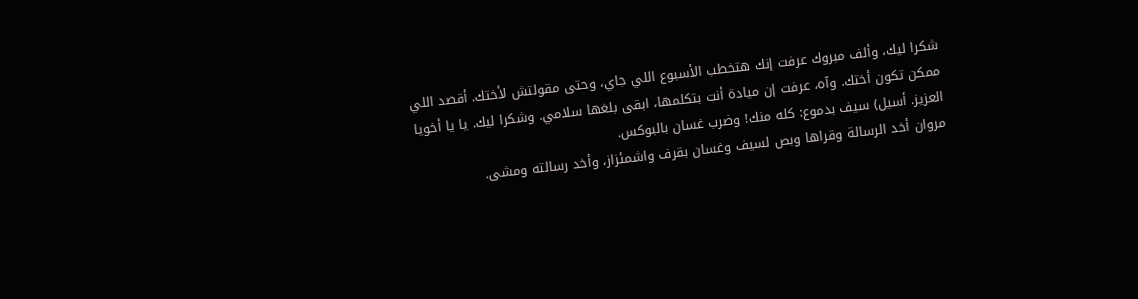شكرا ليك، وألف مبروك عرفت إنك هتخطب الأسبوع اللي جاي، وحتى مقولتش لأختك. أقصد اللي ممكن تكون أختك. وآه، عرفت إن ميادة أنت بتكلمها، ابقى بلغها سلامي. وشكرا ليك. يا يا أخويا العزيز. أسيل) سيف بدموع: كله منك! وضرب غسان بالبوكس.
مروان أخد الرسالة وقراها وبص لسيف وغسان بقرف واشمئزاز، وأخد رسالته ومشى.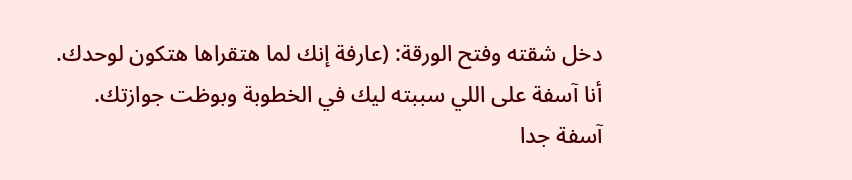دخل شقته وفتح الورقة: (عارفة إنك لما هتقراها هتكون لوحدك. أنا آسفة على اللي سببته ليك في الخطوبة وبوظت جوازتك. آسفة جدا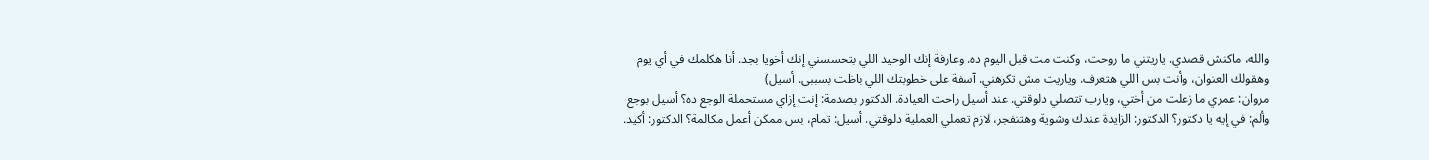والله، ماكنش قصدي. ياريتني ما روحت، وكنت مت قبل اليوم ده. وعارفة إنك الوحيد اللي بتحسسني إنك أخويا بجد. أنا هكلمك في أي يوم وهقولك العنوان، وأنت بس اللي هتعرف. وياريت مش تكرهني. آسفة على خطوبتك اللي باظت بسببى. أسيل)
مروان: عمري ما زعلت من أختي، ويارب تتصلي دلوقتي. عند أسيل راحت العيادة. الدكتور بصدمة: إنت إزاي مستحملة الوجع ده؟ أسيل بوجع وألم: في إيه يا دكتور؟ الدكتور: الزايدة عندك وشوية وهتنفجر، لازم تعملي العملية دلوقتي. أسيل: تمام، بس ممكن أعمل مكالمة؟ الدكتور: أكيد.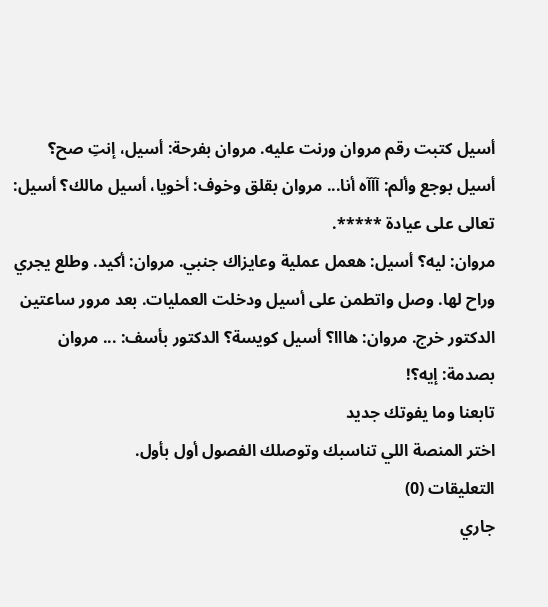أسيل كتبت رقم مروان ورنت عليه. مروان بفرحة: أسيل، إنتِ صح؟ أسيل بوجع وألم: آآآه أنا... مروان بقلق وخوف: أخويا، أسيل مالك؟ أسيل: تعالى على عيادة *****.
مروان: ليه؟ أسيل: هعمل عملية وعايزاك جنبي. مروان: أكيد. وطلع يجري وراح لها. وصل واتطمن على أسيل ودخلت العمليات. بعد مرور ساعتين الدكتور خرج. مروان: هااا؟ أسيل كويسة؟ الدكتور بأسف: ... مروان بصدمة: إيه؟!
تابعنا وما يفوتك جديد
اختر المنصة اللي تناسبك وتوصلك الفصول أول بأول.
التعليقات (0)
جاري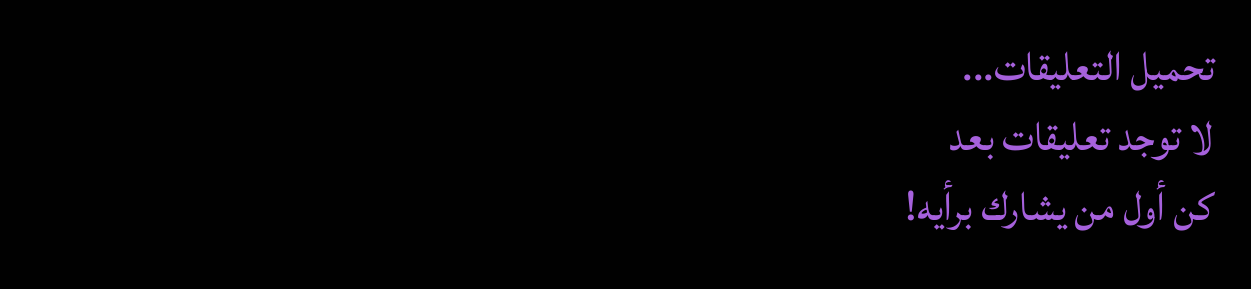تحميل التعليقات...
لا توجد تعليقات بعد
كن أول من يشارك برأيه!